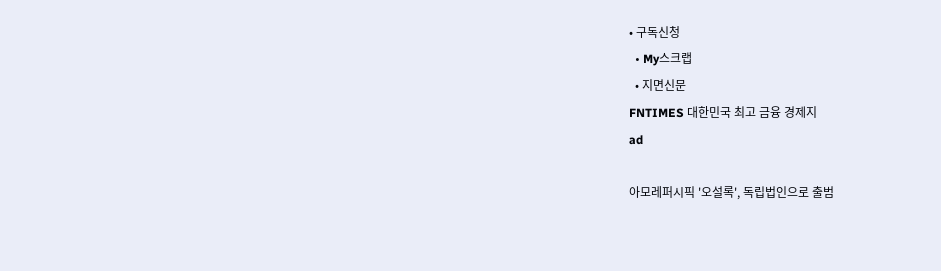• 구독신청
  • My스크랩
  • 지면신문
FNTIMES 대한민국 최고 금융 경제지
ad

아모레퍼시픽 '오설록', 독립법인으로 출범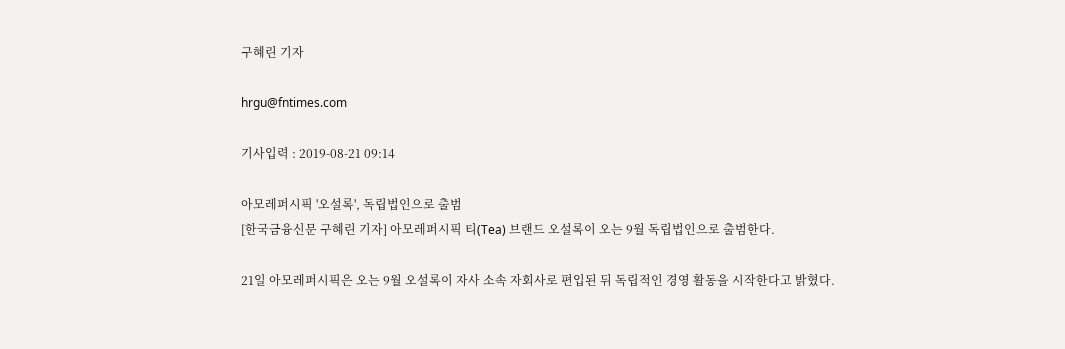구혜린 기자

hrgu@fntimes.com

기사입력 : 2019-08-21 09:14

아모레퍼시픽 '오설록', 독립법인으로 출범
[한국금융신문 구혜린 기자] 아모레퍼시픽 티(Tea) 브랜드 오설록이 오는 9월 독립법인으로 출범한다.

21일 아모레퍼시픽은 오는 9월 오설록이 자사 소속 자회사로 편입된 뒤 독립적인 경영 활동을 시작한다고 밝혔다.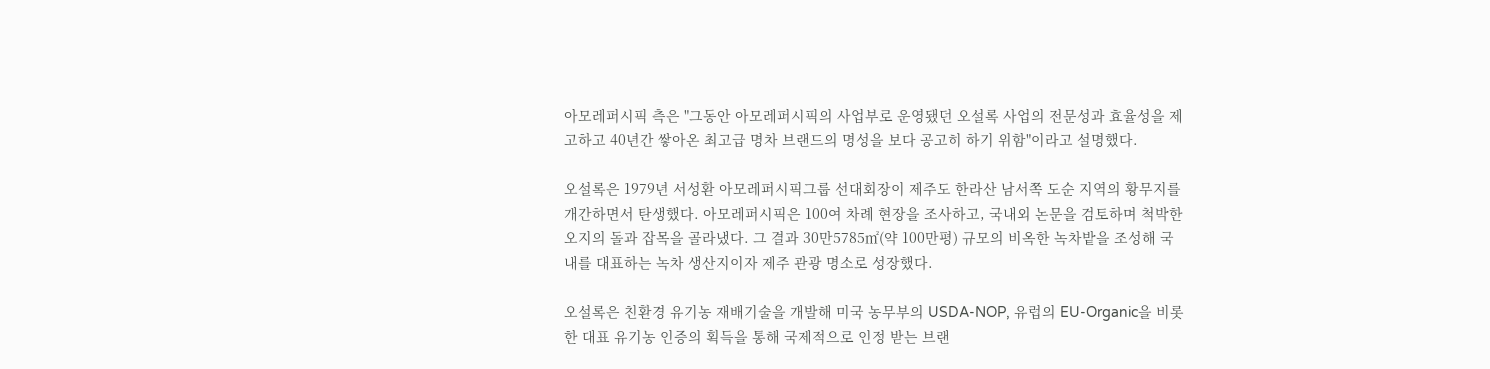아모레퍼시픽 측은 "그동안 아모레퍼시픽의 사업부로 운영됐던 오설록 사업의 전문성과 효율성을 제고하고 40년간 쌓아온 최고급 명차 브랜드의 명성을 보다 공고히 하기 위함"이라고 설명했다.

오설록은 1979년 서성환 아모레퍼시픽그룹 선대회장이 제주도 한라산 남서쪽 도순 지역의 황무지를 개간하면서 탄생했다. 아모레퍼시픽은 100여 차례 현장을 조사하고, 국내외 논문을 검토하며 척박한 오지의 돌과 잡목을 골라냈다. 그 결과 30만5785㎡(약 100만평) 규모의 비옥한 녹차밭을 조성해 국내를 대표하는 녹차 생산지이자 제주 관광 명소로 성장했다.

오설록은 친환경 유기농 재배기술을 개발해 미국 농무부의 USDA-NOP, 유럽의 EU-Organic을 비롯한 대표 유기농 인증의 획득을 통해 국제적으로 인정 받는 브랜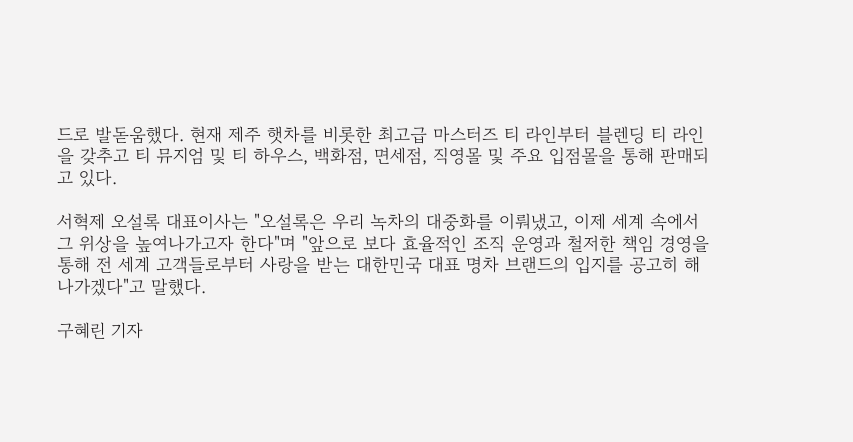드로 발돋움했다. 현재 제주 햇차를 비롯한 최고급 마스터즈 티 라인부터 블렌딩 티 라인을 갖추고 티 뮤지엄 및 티 하우스, 백화점, 면세점, 직영몰 및 주요 입점몰을 통해 판매되고 있다.

서혁제 오설록 대표이사는 "오설록은 우리 녹차의 대중화를 이뤄냈고, 이제 세계 속에서 그 위상을 높여나가고자 한다"며 "앞으로 보다 효율적인 조직 운영과 철저한 책임 경영을 통해 전 세계 고객들로부터 사랑을 받는 대한민국 대표 명차 브랜드의 입지를 공고히 해나가겠다"고 말했다.

구혜린 기자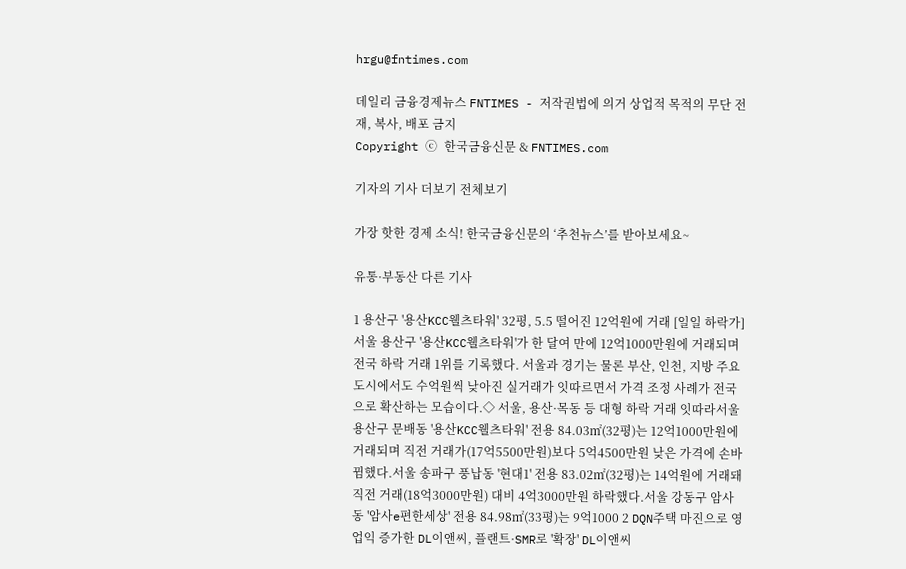hrgu@fntimes.com

데일리 금융경제뉴스 FNTIMES - 저작권법에 의거 상업적 목적의 무단 전재, 복사, 배포 금지
Copyright ⓒ 한국금융신문 & FNTIMES.com

기자의 기사 더보기 전체보기

가장 핫한 경제 소식! 한국금융신문의 ‘추천뉴스’를 받아보세요~

유통·부동산 다른 기사

1 용산구 '용산KCC웰츠타워' 32평, 5.5 떨어진 12억원에 거래 [일일 하락가] 서울 용산구 '용산KCC웰츠타워'가 한 달여 만에 12억1000만원에 거래되며 전국 하락 거래 1위를 기록했다. 서울과 경기는 물론 부산, 인천, 지방 주요 도시에서도 수억원씩 낮아진 실거래가 잇따르면서 가격 조정 사례가 전국으로 확산하는 모습이다.◇ 서울, 용산·목동 등 대형 하락 거래 잇따라서울 용산구 문배동 '용산KCC웰츠타워' 전용 84.03㎡(32평)는 12억1000만원에 거래되며 직전 거래가(17억5500만원)보다 5억4500만원 낮은 가격에 손바뀜했다.서울 송파구 풍납동 '현대1' 전용 83.02㎡(32평)는 14억원에 거래돼 직전 거래(18억3000만원) 대비 4억3000만원 하락했다.서울 강동구 암사동 '암사e편한세상' 전용 84.98㎡(33평)는 9억1000 2 DQN주택 마진으로 영업익 증가한 DL이앤씨, 플랜트·SMR로 '확장' DL이앤씨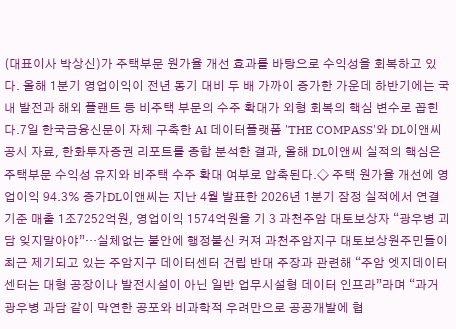(대표이사 박상신)가 주택부문 원가율 개선 효과를 바탕으로 수익성을 회복하고 있다. 올해 1분기 영업이익이 전년 동기 대비 두 배 가까이 증가한 가운데 하반기에는 국내 발전과 해외 플랜트 등 비주택 부문의 수주 확대가 외형 회복의 핵심 변수로 꼽힌다.7일 한국금융신문이 자체 구축한 AI 데이터플랫폼 'THE COMPASS'와 DL이앤씨 공시 자료, 한화투자증권 리포트를 종합 분석한 결과, 올해 DL이앤씨 실적의 핵심은 주택부문 수익성 유지와 비주택 수주 확대 여부로 압축된다.◇ 주택 원가율 개선에 영업이익 94.3% 증가DL이앤씨는 지난 4월 발표한 2026년 1분기 잠정 실적에서 연결 기준 매출 1조7252억원, 영업이익 1574억원을 기 3 과천주암 대토보상자 “광우병 괴담 잊지말아야”…실체없는 불안에 행정불신 커져 과천주암지구 대토보상원주민들이 최근 제기되고 있는 주암지구 데이터센터 건립 반대 주장과 관련해 “주암 엣지데이터센터는 대형 공장이나 발전시설이 아닌 일반 업무시설형 데이터 인프라”라며 “과거 광우병 과담 같이 막연한 공포와 비과학적 우려만으로 공공개발에 협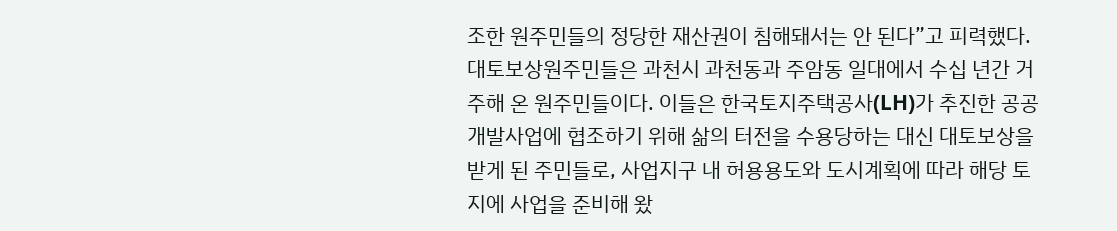조한 원주민들의 정당한 재산권이 침해돼서는 안 된다”고 피력했다.대토보상원주민들은 과천시 과천동과 주암동 일대에서 수십 년간 거주해 온 원주민들이다. 이들은 한국토지주택공사(LH)가 추진한 공공개발사업에 협조하기 위해 삶의 터전을 수용당하는 대신 대토보상을 받게 된 주민들로, 사업지구 내 허용용도와 도시계획에 따라 해당 토지에 사업을 준비해 왔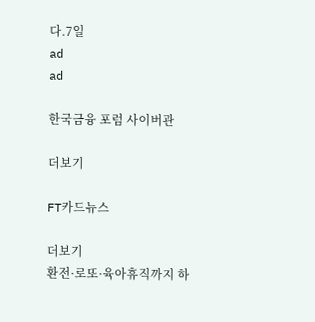다.7일
ad
ad

한국금융 포럼 사이버관

더보기

FT카드뉴스

더보기
환전·로또·육아휴직까지 하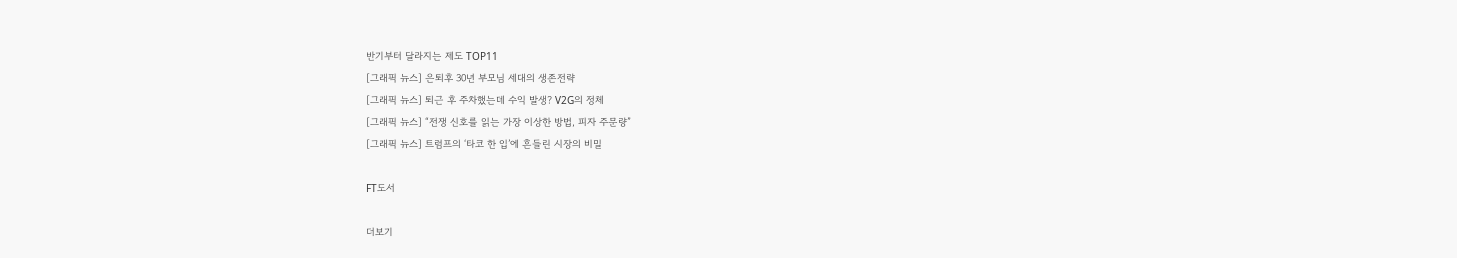반기부터 달라지는 제도 TOP11
[그래픽 뉴스] 은퇴후 30년 부모님 세대의 생존전략
[그래픽 뉴스] 퇴근 후 주차했는데 수익 발생? V2G의 정체
[그래픽 뉴스] “전쟁 신호를 읽는 가장 이상한 방법, 피자 주문량”
[그래픽 뉴스] 트럼프의 ‘타코 한 입’에 흔들린 시장의 비밀

FT도서

더보기